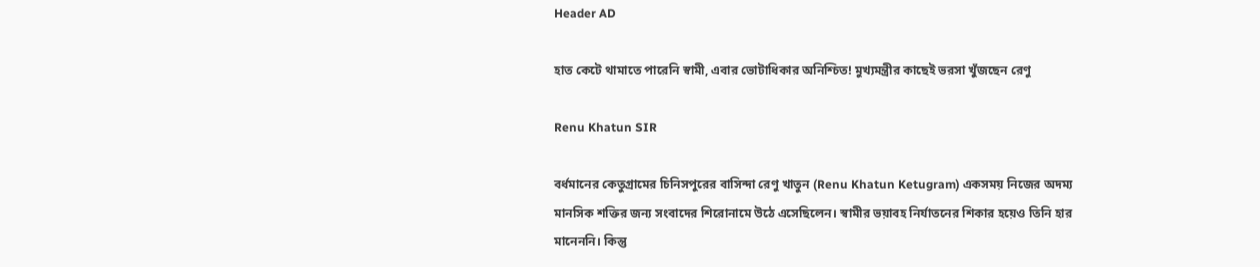Header AD

হাত কেটে থামাতে পারেনি স্বামী, এবার ভোটাধিকার অনিশ্চিত! মুখ্যমন্ত্রীর কাছেই ভরসা খুঁজছেন রেণু

Renu Khatun SIR

বর্ধমানের কেতুগ্রামের চিনিসপুরের বাসিন্দা রেণু খাতুন (Renu Khatun Ketugram) একসময় নিজের অদম্য মানসিক শক্তির জন্য সংবাদের শিরোনামে উঠে এসেছিলেন। স্বামীর ভয়াবহ নির্যাতনের শিকার হয়েও তিনি হার মানেননি। কিন্তু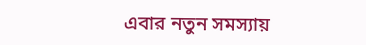এবার নতুন সমস্যায়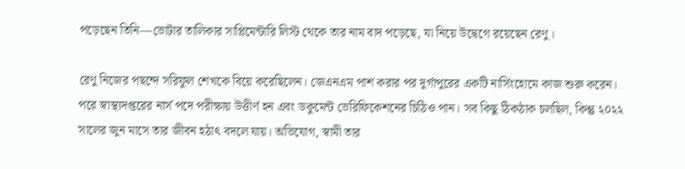পড়েছেন তিনি—ভোটার তালিকার সাপ্লিমেন্টারি লিস্ট থেকে তার নাম বাদ পড়েছে, যা নিয়ে উদ্বেগে রয়েছেন রেণু।

রেণু নিজের পছন্দে সরিফুল শেখকে বিয়ে করেছিলেন। জেএনএম পাশ করার পর দুর্গাপুরের একটি নার্সিংহোমে কাজ শুরু করেন। পরে স্বাস্থ্যদপ্তরের নার্স পদে পরীক্ষায় উত্তীর্ণ হন এবং ডকুমেন্ট ভেরিফিকেশনের চিঠিও পান। সব কিছু ঠিকঠাক চলছিল, কিন্তু ২০২২ সালের জুন মাসে তার জীবন হঠাৎ বদলে যায়। অভিযোগ, স্বামী তার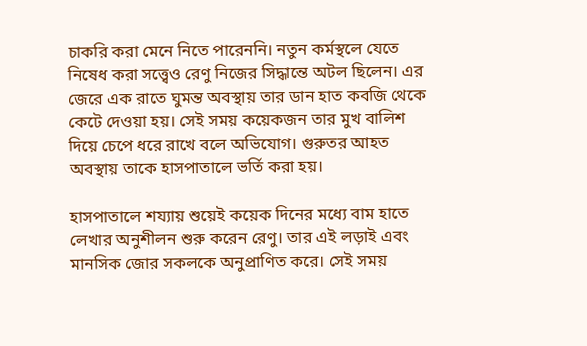চাকরি করা মেনে নিতে পারেননি। নতুন কর্মস্থলে যেতে নিষেধ করা সত্ত্বেও রেণু নিজের সিদ্ধান্তে অটল ছিলেন। এর জেরে এক রাতে ঘুমন্ত অবস্থায় তার ডান হাত কবজি থেকে কেটে দেওয়া হয়। সেই সময় কয়েকজন তার মুখ বালিশ দিয়ে চেপে ধরে রাখে বলে অভিযোগ। গুরুতর আহত অবস্থায় তাকে হাসপাতালে ভর্তি করা হয়।

হাসপাতালে শয্যায় শুয়েই কয়েক দিনের মধ্যে বাম হাতে লেখার অনুশীলন শুরু করেন রেণু। তার এই লড়াই এবং মানসিক জোর সকলকে অনুপ্রাণিত করে। সেই সময়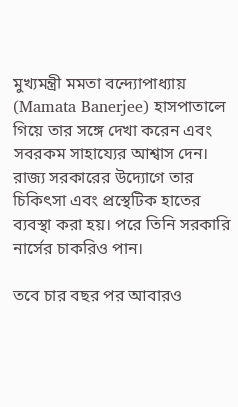মুখ্যমন্ত্রী মমতা বন্দ্যোপাধ্যায় (Mamata Banerjee) হাসপাতালে গিয়ে তার সঙ্গে দেখা করেন এবং সবরকম সাহায্যের আশ্বাস দেন। রাজ্য সরকারের উদ্যোগে তার চিকিৎসা এবং প্রস্থেটিক হাতের ব্যবস্থা করা হয়। পরে তিনি সরকারি নার্সের চাকরিও পান।

তবে চার বছর পর আবারও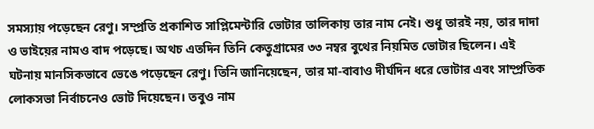সমস্যায় পড়েছেন রেণু। সম্প্রতি প্রকাশিত সাপ্লিমেন্টারি ভোটার তালিকায় তার নাম নেই। শুধু তারই নয়, তার দাদা ও ভাইয়ের নামও বাদ পড়েছে। অথচ এতদিন তিনি কেতুগ্রামের ৩৩ নম্বর বুথের নিয়মিত ভোটার ছিলেন। এই ঘটনায় মানসিকভাবে ভেঙে পড়েছেন রেণু। তিনি জানিয়েছেন, তার মা-বাবাও দীর্ঘদিন ধরে ভোটার এবং সাম্প্রতিক লোকসভা নির্বাচনেও ভোট দিয়েছেন। তবুও নাম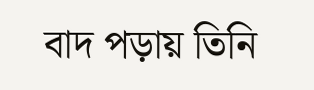বাদ পড়ায় তিনি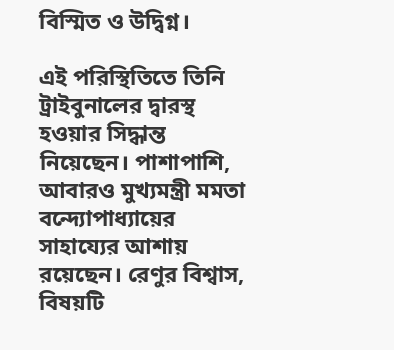বিস্মিত ও উদ্বিগ্ন।

এই পরিস্থিতিতে তিনি ট্রাইবুনালের দ্বারস্থ হওয়ার সিদ্ধান্ত নিয়েছেন। পাশাপাশি, আবারও মুখ্যমন্ত্রী মমতা বন্দ্যোপাধ্যায়ের সাহায্যের আশায় রয়েছেন। রেণুর বিশ্বাস, বিষয়টি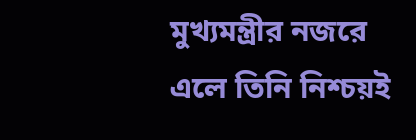মুখ্যমন্ত্রীর নজরে এলে তিনি নিশ্চয়ই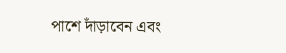পাশে দাঁড়াবেন এবং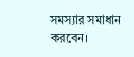সমস্যার সমাধান করবেন।